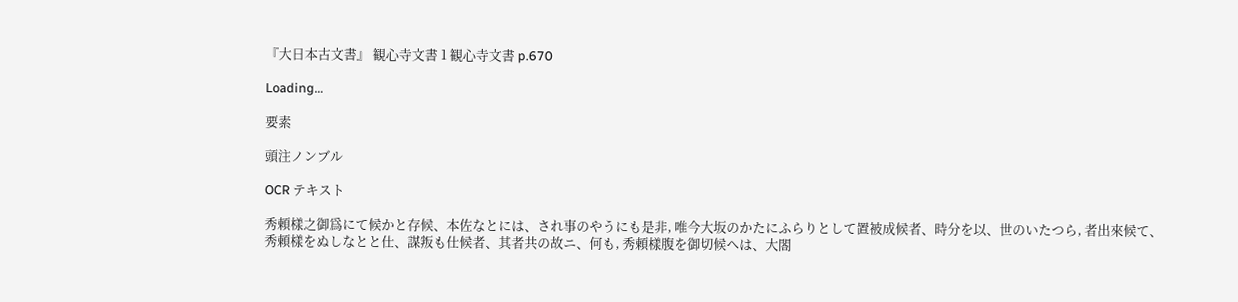『大日本古文書』 観心寺文書 1 観心寺文書 p.670

Loading…

要素

頭注ノンブル

OCR テキスト

秀頼樣之御爲にて候かと存候、本佐なとには、され事のやうにも是非, 唯今大坂のかたにふらりとして置被成候者、時分を以、世のいたつら, 者出來候て、秀頼樣をぬしなとと仕、謀叛も仕候者、其者共の故ニ、何も, 秀頼樣腹を御切候ヘは、大閤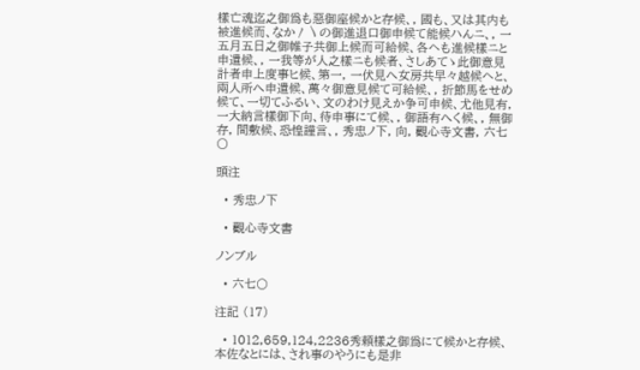樣亡魂迄之御爲も惡御座候かと存候、, 國も、又は其内も被進候而、なか〳〵の御進退口御申候て能候ハんニ、, 一五月五日之御帷子共御上候而可給候、各ヘも進候樣ニと申遣候、, 一我等が人之樣ニも候者、さしあてゝ此御意見計者申上度事ヒ候、第一, 一伏見へ女房共早々越候ヘと、兩人所へ申遣候、萬々御意見候て可給候、, 折節馬をせめ候て、一切てふるい、文のわけ見えか争可申候、尤他見有, 一大納言樣御下向、待申事にて候、, 御語有へく候、, 無御存, 間敷候、恐惶謹言、, 秀忠ノ下, 向, 觀心寺文書, 六七〇

頭注

  • 秀忠ノ下

  • 觀心寺文書

ノンブル

  • 六七〇

注記 (17)

  • 1012,659,124,2236秀頼樣之御爲にて候かと存候、本佐なとには、され事のやうにも是非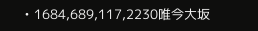• 1684,689,117,2230唯今大坂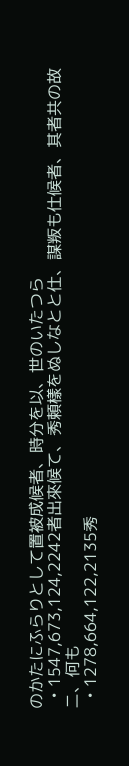のかたにふらりとして置被成候者、時分を以、世のいたつら
  • 1547,673,124,2242者出來候て、秀頼樣をぬしなとと仕、謀叛も仕候者、其者共の故ニ、何も
  • 1278,664,122,2135秀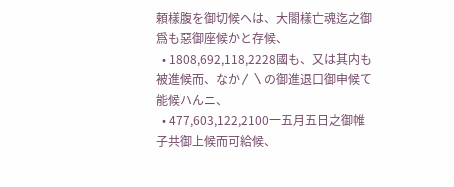頼樣腹を御切候ヘは、大閤樣亡魂迄之御爲も惡御座候かと存候、
  • 1808,692,118,2228國も、又は其内も被進候而、なか〳〵の御進退口御申候て能候ハんニ、
  • 477,603,122,2100一五月五日之御帷子共御上候而可給候、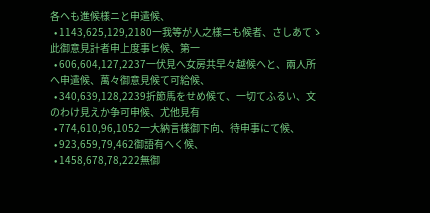各ヘも進候樣ニと申遣候、
  • 1143,625,129,2180一我等が人之樣ニも候者、さしあてゝ此御意見計者申上度事ヒ候、第一
  • 606,604,127,2237一伏見へ女房共早々越候ヘと、兩人所へ申遣候、萬々御意見候て可給候、
  • 340,639,128,2239折節馬をせめ候て、一切てふるい、文のわけ見えか争可申候、尤他見有
  • 774,610,96,1052一大納言樣御下向、待申事にて候、
  • 923,659,79,462御語有へく候、
  • 1458,678,78,222無御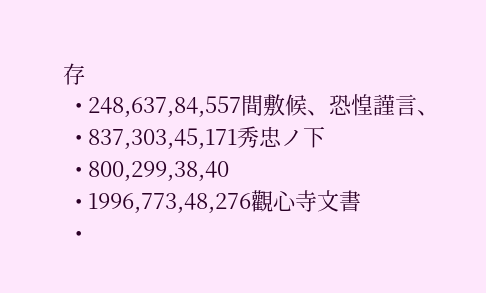存
  • 248,637,84,557間敷候、恐惶謹言、
  • 837,303,45,171秀忠ノ下
  • 800,299,38,40
  • 1996,773,48,276觀心寺文書
  •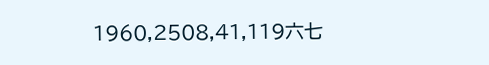1960,2508,41,119六七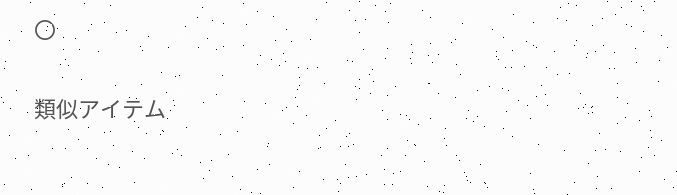〇

類似アイテム